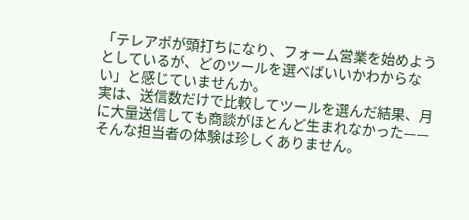「テレアポが頭打ちになり、フォーム営業を始めようとしているが、どのツールを選べばいいかわからない」と感じていませんか。
実は、送信数だけで比較してツールを選んだ結果、月に大量送信しても商談がほとんど生まれなかった——そんな担当者の体験は珍しくありません。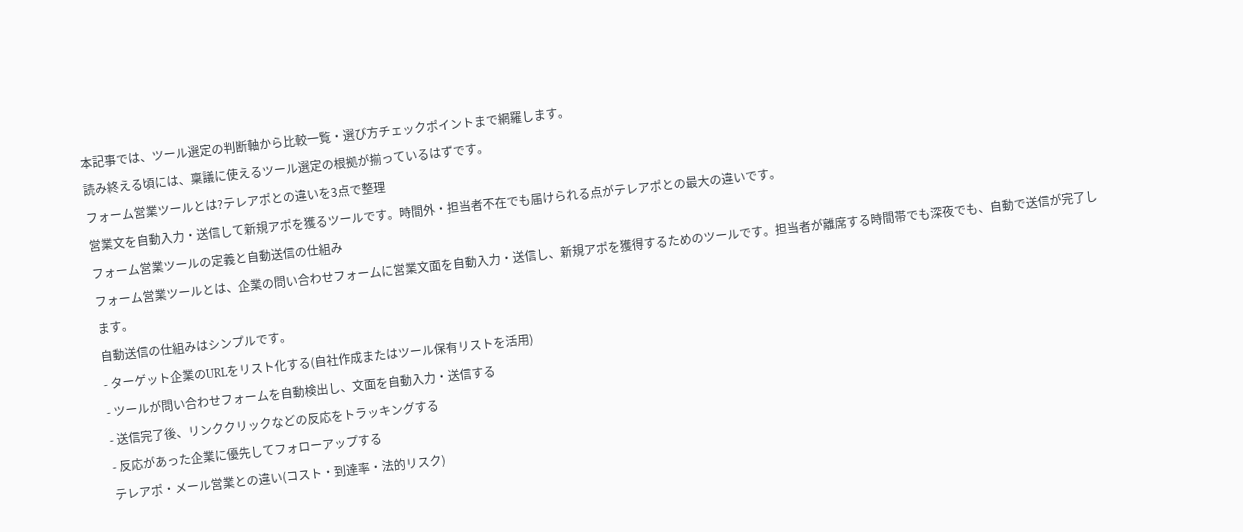本記事では、ツール選定の判断軸から比較一覧・選び方チェックポイントまで網羅します。
読み終える頃には、稟議に使えるツール選定の根拠が揃っているはずです。
フォーム営業ツールとは?テレアポとの違いを3点で整理
営業文を自動入力・送信して新規アポを獲るツールです。時間外・担当者不在でも届けられる点がテレアポとの最大の違いです。
フォーム営業ツールの定義と自動送信の仕組み
フォーム営業ツールとは、企業の問い合わせフォームに営業文面を自動入力・送信し、新規アポを獲得するためのツールです。担当者が離席する時間帯でも深夜でも、自動で送信が完了します。
自動送信の仕組みはシンプルです。
- ターゲット企業のURLをリスト化する(自社作成またはツール保有リストを活用)
- ツールが問い合わせフォームを自動検出し、文面を自動入力・送信する
- 送信完了後、リンククリックなどの反応をトラッキングする
- 反応があった企業に優先してフォローアップする
テレアポ・メール営業との違い(コスト・到達率・法的リスク)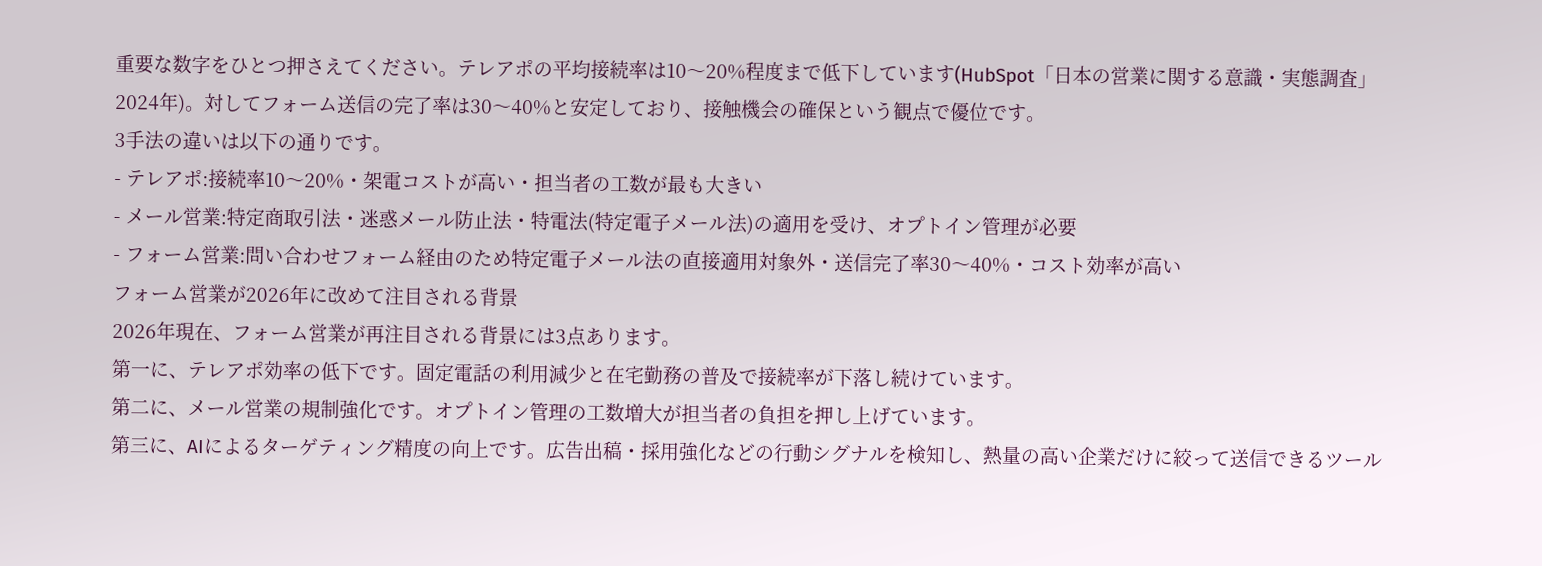重要な数字をひとつ押さえてください。テレアポの平均接続率は10〜20%程度まで低下しています(HubSpot「日本の営業に関する意識・実態調査」2024年)。対してフォーム送信の完了率は30〜40%と安定しており、接触機会の確保という観点で優位です。
3手法の違いは以下の通りです。
- テレアポ:接続率10〜20%・架電コストが高い・担当者の工数が最も大きい
- メール営業:特定商取引法・迷惑メール防止法・特電法(特定電子メール法)の適用を受け、オプトイン管理が必要
- フォーム営業:問い合わせフォーム経由のため特定電子メール法の直接適用対象外・送信完了率30〜40%・コスト効率が高い
フォーム営業が2026年に改めて注目される背景
2026年現在、フォーム営業が再注目される背景には3点あります。
第一に、テレアポ効率の低下です。固定電話の利用減少と在宅勤務の普及で接続率が下落し続けています。
第二に、メール営業の規制強化です。オプトイン管理の工数増大が担当者の負担を押し上げています。
第三に、AIによるターゲティング精度の向上です。広告出稿・採用強化などの行動シグナルを検知し、熱量の高い企業だけに絞って送信できるツール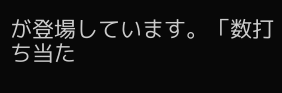が登場しています。「数打ち当た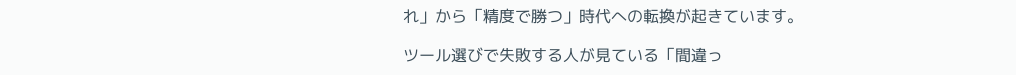れ」から「精度で勝つ」時代への転換が起きています。

ツール選びで失敗する人が見ている「間違っ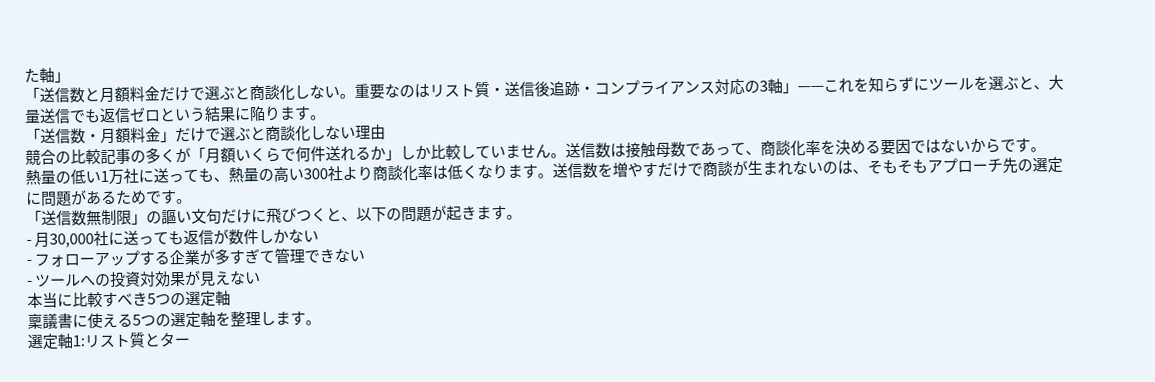た軸」
「送信数と月額料金だけで選ぶと商談化しない。重要なのはリスト質・送信後追跡・コンプライアンス対応の3軸」——これを知らずにツールを選ぶと、大量送信でも返信ゼロという結果に陥ります。
「送信数・月額料金」だけで選ぶと商談化しない理由
競合の比較記事の多くが「月額いくらで何件送れるか」しか比較していません。送信数は接触母数であって、商談化率を決める要因ではないからです。
熱量の低い1万社に送っても、熱量の高い300社より商談化率は低くなります。送信数を増やすだけで商談が生まれないのは、そもそもアプローチ先の選定に問題があるためです。
「送信数無制限」の謳い文句だけに飛びつくと、以下の問題が起きます。
- 月30,000社に送っても返信が数件しかない
- フォローアップする企業が多すぎて管理できない
- ツールへの投資対効果が見えない
本当に比較すべき5つの選定軸
稟議書に使える5つの選定軸を整理します。
選定軸1:リスト質とター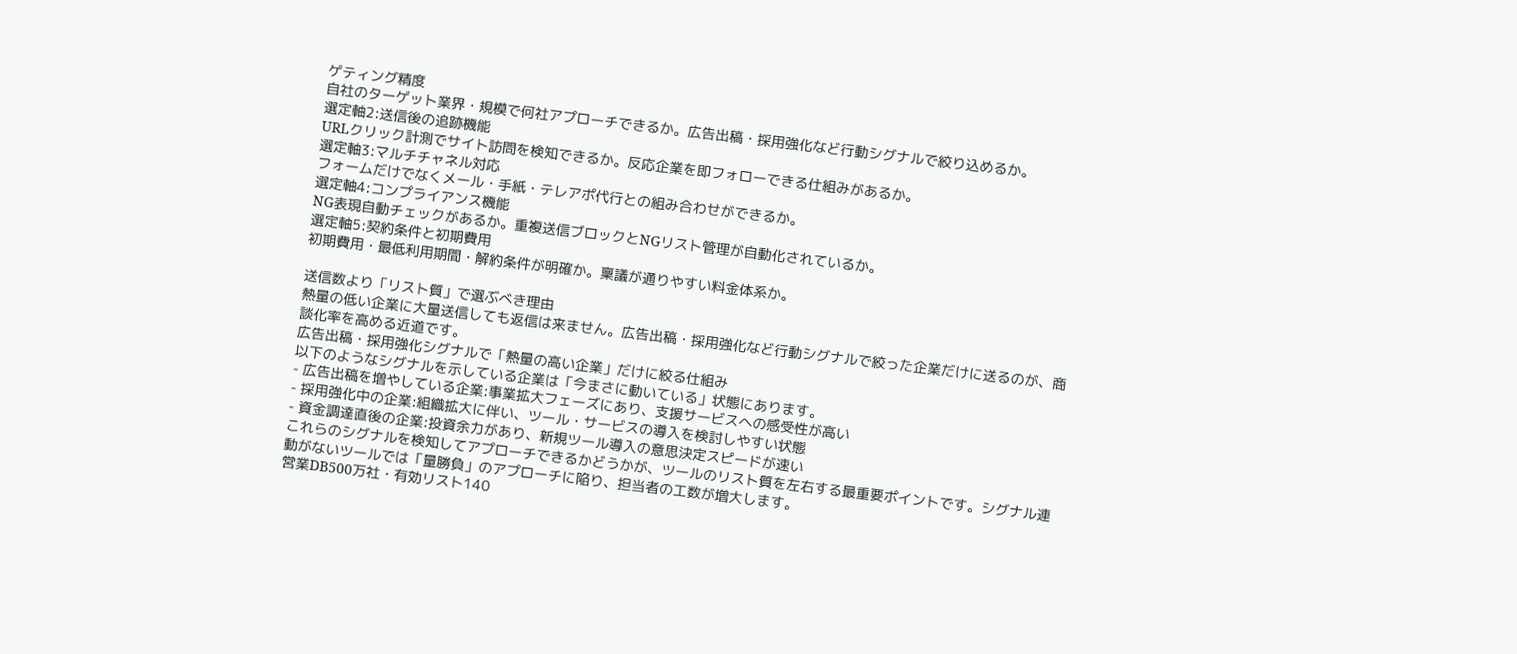ゲティング精度
自社のターゲット業界・規模で何社アプローチできるか。広告出稿・採用強化など行動シグナルで絞り込めるか。
選定軸2:送信後の追跡機能
URLクリック計測でサイト訪問を検知できるか。反応企業を即フォローできる仕組みがあるか。
選定軸3:マルチチャネル対応
フォームだけでなくメール・手紙・テレアポ代行との組み合わせができるか。
選定軸4:コンプライアンス機能
NG表現自動チェックがあるか。重複送信ブロックとNGリスト管理が自動化されているか。
選定軸5:契約条件と初期費用
初期費用・最低利用期間・解約条件が明確か。稟議が通りやすい料金体系か。

送信数より「リスト質」で選ぶべき理由
熱量の低い企業に大量送信しても返信は来ません。広告出稿・採用強化など行動シグナルで絞った企業だけに送るのが、商談化率を高める近道です。
広告出稿・採用強化シグナルで「熱量の高い企業」だけに絞る仕組み
以下のようなシグナルを示している企業は「今まさに動いている」状態にあります。
- 広告出稿を増やしている企業:事業拡大フェーズにあり、支援サービスへの感受性が高い
- 採用強化中の企業:組織拡大に伴い、ツール・サービスの導入を検討しやすい状態
- 資金調達直後の企業:投資余力があり、新規ツール導入の意思決定スピードが速い
これらのシグナルを検知してアプローチできるかどうかが、ツールのリスト質を左右する最重要ポイントです。シグナル連動がないツールでは「量勝負」のアプローチに陥り、担当者の工数が増大します。
営業DB500万社・有効リスト140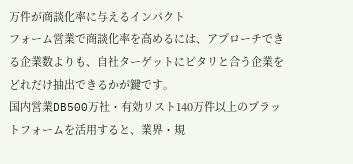万件が商談化率に与えるインパクト
フォーム営業で商談化率を高めるには、アプローチできる企業数よりも、自社ターゲットにピタリと合う企業をどれだけ抽出できるかが鍵です。
国内営業DB500万社・有効リスト140万件以上のプラットフォームを活用すると、業界・規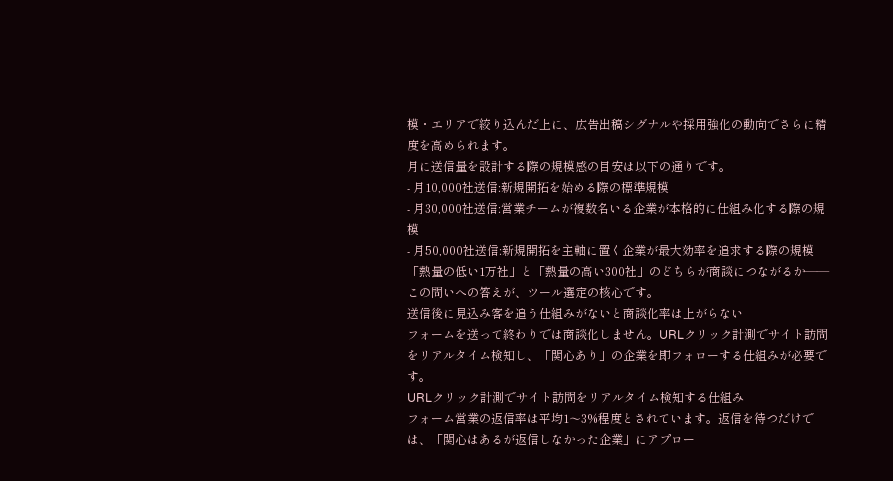模・エリアで絞り込んだ上に、広告出稿シグナルや採用強化の動向でさらに精度を高められます。
月に送信量を設計する際の規模感の目安は以下の通りです。
- 月10,000社送信:新規開拓を始める際の標準規模
- 月30,000社送信:営業チームが複数名いる企業が本格的に仕組み化する際の規模
- 月50,000社送信:新規開拓を主軸に置く企業が最大効率を追求する際の規模
「熱量の低い1万社」と「熱量の高い300社」のどちらが商談につながるか——この問いへの答えが、ツール選定の核心です。
送信後に見込み客を追う仕組みがないと商談化率は上がらない
フォームを送って終わりでは商談化しません。URLクリック計測でサイト訪問をリアルタイム検知し、「関心あり」の企業を即フォローする仕組みが必要です。
URLクリック計測でサイト訪問をリアルタイム検知する仕組み
フォーム営業の返信率は平均1〜3%程度とされています。返信を待つだけでは、「関心はあるが返信しなかった企業」にアプロー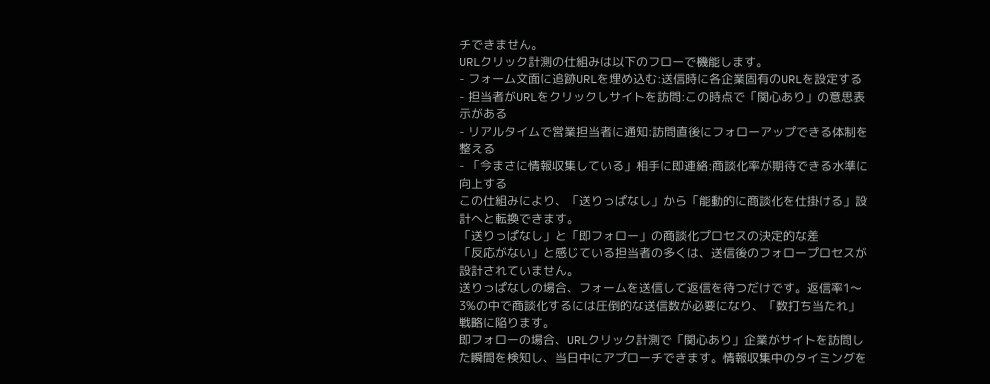チできません。
URLクリック計測の仕組みは以下のフローで機能します。
- フォーム文面に追跡URLを埋め込む:送信時に各企業固有のURLを設定する
- 担当者がURLをクリックしサイトを訪問:この時点で「関心あり」の意思表示がある
- リアルタイムで営業担当者に通知:訪問直後にフォローアップできる体制を整える
- 「今まさに情報収集している」相手に即連絡:商談化率が期待できる水準に向上する
この仕組みにより、「送りっぱなし」から「能動的に商談化を仕掛ける」設計へと転換できます。
「送りっぱなし」と「即フォロー」の商談化プロセスの決定的な差
「反応がない」と感じている担当者の多くは、送信後のフォロープロセスが設計されていません。
送りっぱなしの場合、フォームを送信して返信を待つだけです。返信率1〜3%の中で商談化するには圧倒的な送信数が必要になり、「数打ち当たれ」戦略に陥ります。
即フォローの場合、URLクリック計測で「関心あり」企業がサイトを訪問した瞬間を検知し、当日中にアプローチできます。情報収集中のタイミングを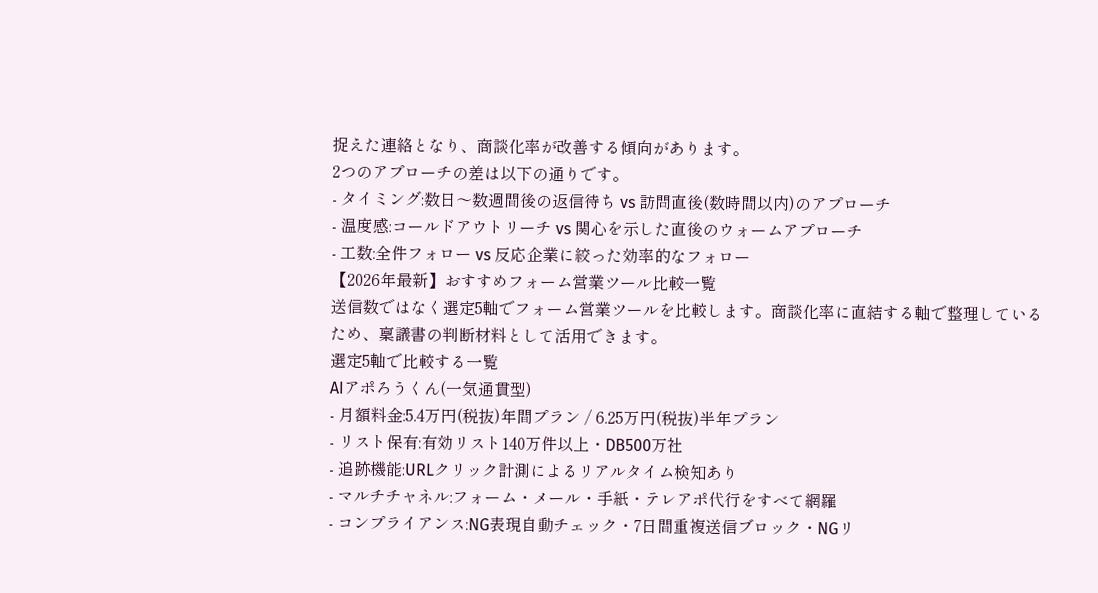捉えた連絡となり、商談化率が改善する傾向があります。
2つのアプローチの差は以下の通りです。
- タイミング:数日〜数週間後の返信待ち vs 訪問直後(数時間以内)のアプローチ
- 温度感:コールドアウトリーチ vs 関心を示した直後のウォームアプローチ
- 工数:全件フォロー vs 反応企業に絞った効率的なフォロー
【2026年最新】おすすめフォーム営業ツール比較一覧
送信数ではなく選定5軸でフォーム営業ツールを比較します。商談化率に直結する軸で整理しているため、稟議書の判断材料として活用できます。
選定5軸で比較する一覧
AIアポろうくん(一気通貫型)
- 月額料金:5.4万円(税抜)年間プラン / 6.25万円(税抜)半年プラン
- リスト保有:有効リスト140万件以上・DB500万社
- 追跡機能:URLクリック計測によるリアルタイム検知あり
- マルチチャネル:フォーム・メール・手紙・テレアポ代行をすべて網羅
- コンプライアンス:NG表現自動チェック・7日間重複送信ブロック・NGリ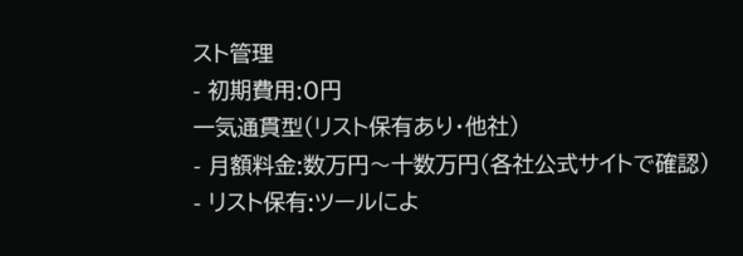スト管理
- 初期費用:0円
一気通貫型(リスト保有あり・他社)
- 月額料金:数万円〜十数万円(各社公式サイトで確認)
- リスト保有:ツールによ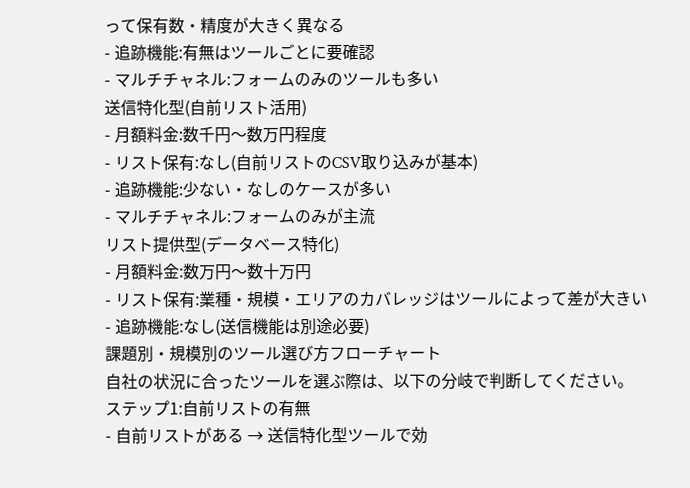って保有数・精度が大きく異なる
- 追跡機能:有無はツールごとに要確認
- マルチチャネル:フォームのみのツールも多い
送信特化型(自前リスト活用)
- 月額料金:数千円〜数万円程度
- リスト保有:なし(自前リストのCSV取り込みが基本)
- 追跡機能:少ない・なしのケースが多い
- マルチチャネル:フォームのみが主流
リスト提供型(データベース特化)
- 月額料金:数万円〜数十万円
- リスト保有:業種・規模・エリアのカバレッジはツールによって差が大きい
- 追跡機能:なし(送信機能は別途必要)
課題別・規模別のツール選び方フローチャート
自社の状況に合ったツールを選ぶ際は、以下の分岐で判断してください。
ステップ1:自前リストの有無
- 自前リストがある → 送信特化型ツールで効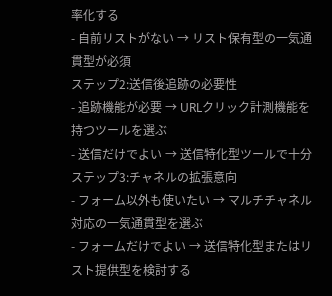率化する
- 自前リストがない → リスト保有型の一気通貫型が必須
ステップ2:送信後追跡の必要性
- 追跡機能が必要 → URLクリック計測機能を持つツールを選ぶ
- 送信だけでよい → 送信特化型ツールで十分
ステップ3:チャネルの拡張意向
- フォーム以外も使いたい → マルチチャネル対応の一気通貫型を選ぶ
- フォームだけでよい → 送信特化型またはリスト提供型を検討する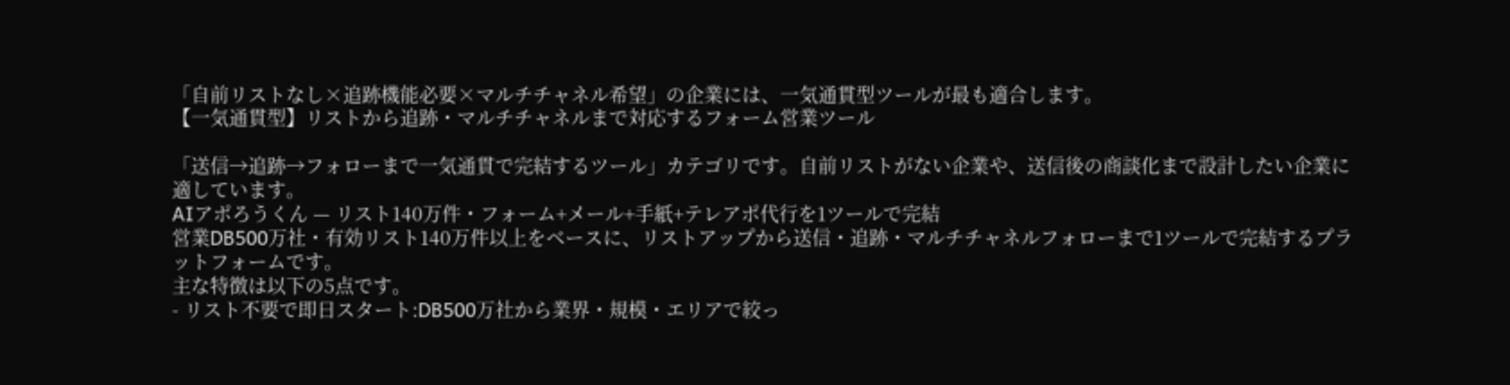「自前リストなし×追跡機能必要×マルチチャネル希望」の企業には、一気通貫型ツールが最も適合します。
【一気通貫型】リストから追跡・マルチチャネルまで対応するフォーム営業ツール

「送信→追跡→フォローまで一気通貫で完結するツール」カテゴリです。自前リストがない企業や、送信後の商談化まで設計したい企業に適しています。
AIアポろうくん — リスト140万件・フォーム+メール+手紙+テレアポ代行を1ツールで完結
営業DB500万社・有効リスト140万件以上をベースに、リストアップから送信・追跡・マルチチャネルフォローまで1ツールで完結するプラットフォームです。
主な特徴は以下の5点です。
- リスト不要で即日スタート:DB500万社から業界・規模・エリアで絞っ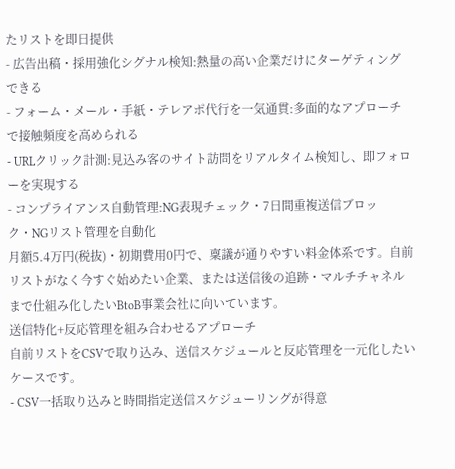たリストを即日提供
- 広告出稿・採用強化シグナル検知:熱量の高い企業だけにターゲティングできる
- フォーム・メール・手紙・テレアポ代行を一気通貫:多面的なアプローチで接触頻度を高められる
- URLクリック計測:見込み客のサイト訪問をリアルタイム検知し、即フォローを実現する
- コンプライアンス自動管理:NG表現チェック・7日間重複送信ブロック・NGリスト管理を自動化
月額5.4万円(税抜)・初期費用0円で、稟議が通りやすい料金体系です。自前リストがなく今すぐ始めたい企業、または送信後の追跡・マルチチャネルまで仕組み化したいBtoB事業会社に向いています。
送信特化+反応管理を組み合わせるアプローチ
自前リストをCSVで取り込み、送信スケジュールと反応管理を一元化したいケースです。
- CSV一括取り込みと時間指定送信スケジューリングが得意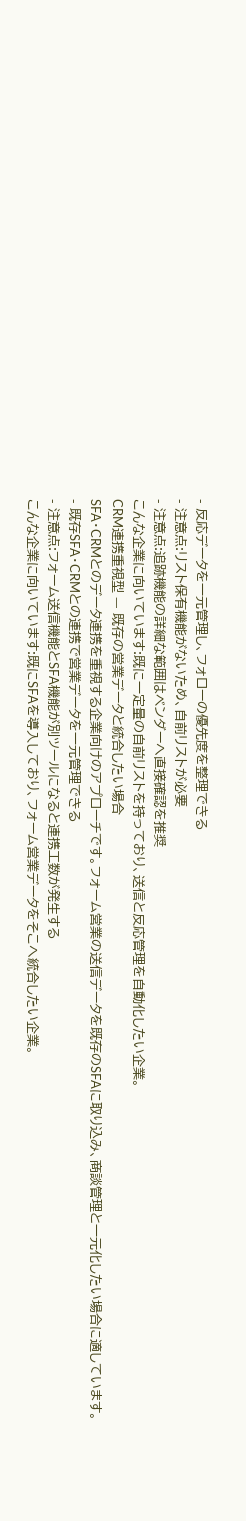- 反応データを一元管理し、フォローの優先度を整理できる
- 注意点:リスト保有機能がないため、自前リストが必要
- 注意点:追跡機能の詳細な範囲はベンダーへ直接確認を推奨
こんな企業に向いています:既に一定量の自前リストを持っており、送信と反応管理を自動化したい企業。
CRM連携重視型 — 既存の営業データと統合したい場合
SFA・CRMとのデータ連携を重視する企業向けのアプローチです。フォーム営業の送信データを既存のSFAに取り込み、商談管理と一元化したい場合に適しています。
- 既存SFA・CRMとの連携で営業データを一元管理できる
- 注意点:フォーム送信機能とSFA機能が別ツールになると連携工数が発生する
こんな企業に向いています:既にSFAを導入しており、フォーム営業データをそこへ統合したい企業。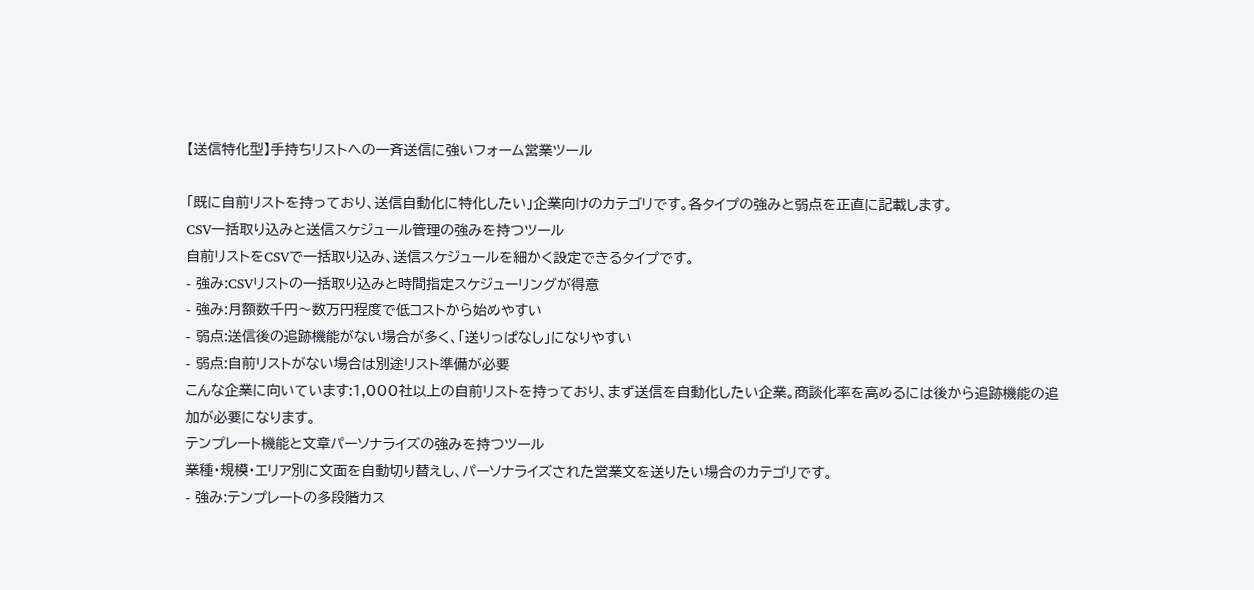【送信特化型】手持ちリストへの一斉送信に強いフォーム営業ツール

「既に自前リストを持っており、送信自動化に特化したい」企業向けのカテゴリです。各タイプの強みと弱点を正直に記載します。
CSV一括取り込みと送信スケジュール管理の強みを持つツール
自前リストをCSVで一括取り込み、送信スケジュールを細かく設定できるタイプです。
- 強み:CSVリストの一括取り込みと時間指定スケジューリングが得意
- 強み:月額数千円〜数万円程度で低コストから始めやすい
- 弱点:送信後の追跡機能がない場合が多く、「送りっぱなし」になりやすい
- 弱点:自前リストがない場合は別途リスト準備が必要
こんな企業に向いています:1,000社以上の自前リストを持っており、まず送信を自動化したい企業。商談化率を高めるには後から追跡機能の追加が必要になります。
テンプレート機能と文章パーソナライズの強みを持つツール
業種・規模・エリア別に文面を自動切り替えし、パーソナライズされた営業文を送りたい場合のカテゴリです。
- 強み:テンプレートの多段階カス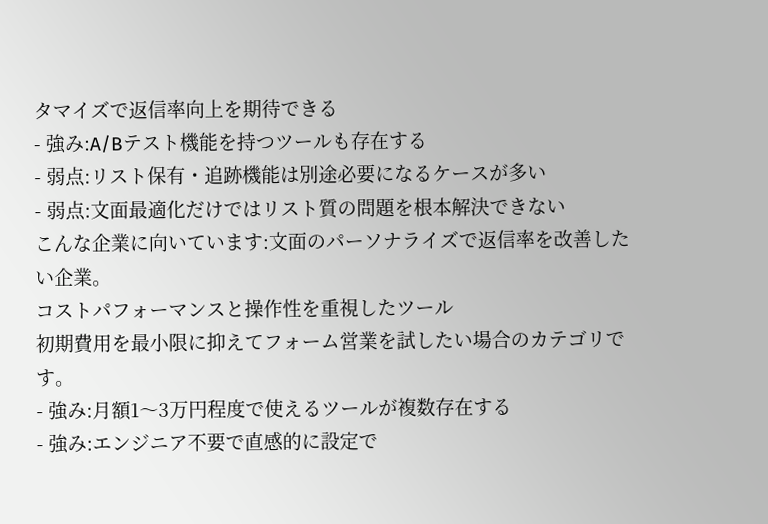タマイズで返信率向上を期待できる
- 強み:A/Bテスト機能を持つツールも存在する
- 弱点:リスト保有・追跡機能は別途必要になるケースが多い
- 弱点:文面最適化だけではリスト質の問題を根本解決できない
こんな企業に向いています:文面のパーソナライズで返信率を改善したい企業。
コストパフォーマンスと操作性を重視したツール
初期費用を最小限に抑えてフォーム営業を試したい場合のカテゴリです。
- 強み:月額1〜3万円程度で使えるツールが複数存在する
- 強み:エンジニア不要で直感的に設定で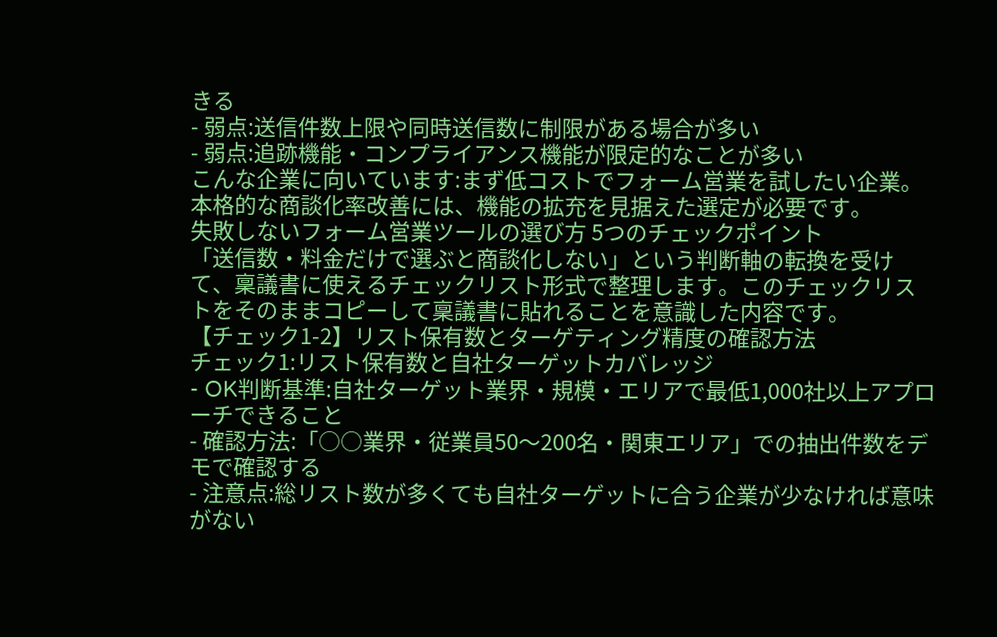きる
- 弱点:送信件数上限や同時送信数に制限がある場合が多い
- 弱点:追跡機能・コンプライアンス機能が限定的なことが多い
こんな企業に向いています:まず低コストでフォーム営業を試したい企業。本格的な商談化率改善には、機能の拡充を見据えた選定が必要です。
失敗しないフォーム営業ツールの選び方 5つのチェックポイント
「送信数・料金だけで選ぶと商談化しない」という判断軸の転換を受けて、稟議書に使えるチェックリスト形式で整理します。このチェックリストをそのままコピーして稟議書に貼れることを意識した内容です。
【チェック1-2】リスト保有数とターゲティング精度の確認方法
チェック1:リスト保有数と自社ターゲットカバレッジ
- OK判断基準:自社ターゲット業界・規模・エリアで最低1,000社以上アプローチできること
- 確認方法:「○○業界・従業員50〜200名・関東エリア」での抽出件数をデモで確認する
- 注意点:総リスト数が多くても自社ターゲットに合う企業が少なければ意味がない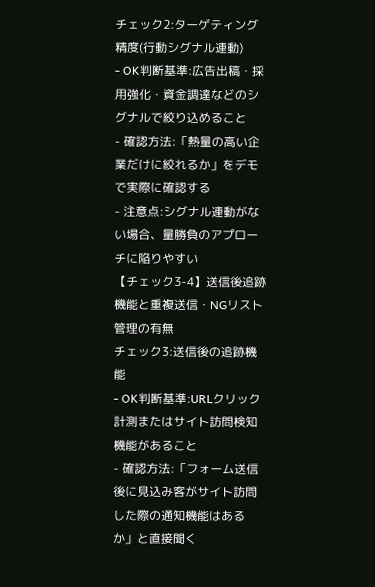チェック2:ターゲティング精度(行動シグナル連動)
- OK判断基準:広告出稿・採用強化・資金調達などのシグナルで絞り込めること
- 確認方法:「熱量の高い企業だけに絞れるか」をデモで実際に確認する
- 注意点:シグナル連動がない場合、量勝負のアプローチに陥りやすい
【チェック3-4】送信後追跡機能と重複送信・NGリスト管理の有無
チェック3:送信後の追跡機能
- OK判断基準:URLクリック計測またはサイト訪問検知機能があること
- 確認方法:「フォーム送信後に見込み客がサイト訪問した際の通知機能はあるか」と直接聞く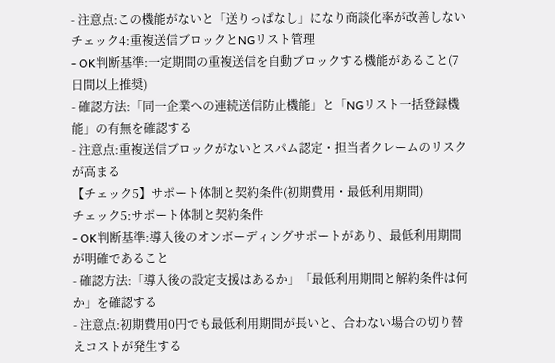- 注意点:この機能がないと「送りっぱなし」になり商談化率が改善しない
チェック4:重複送信ブロックとNGリスト管理
- OK判断基準:一定期間の重複送信を自動ブロックする機能があること(7日間以上推奨)
- 確認方法:「同一企業への連続送信防止機能」と「NGリスト一括登録機能」の有無を確認する
- 注意点:重複送信ブロックがないとスパム認定・担当者クレームのリスクが高まる
【チェック5】サポート体制と契約条件(初期費用・最低利用期間)
チェック5:サポート体制と契約条件
- OK判断基準:導入後のオンボーディングサポートがあり、最低利用期間が明確であること
- 確認方法:「導入後の設定支援はあるか」「最低利用期間と解約条件は何か」を確認する
- 注意点:初期費用0円でも最低利用期間が長いと、合わない場合の切り替えコストが発生する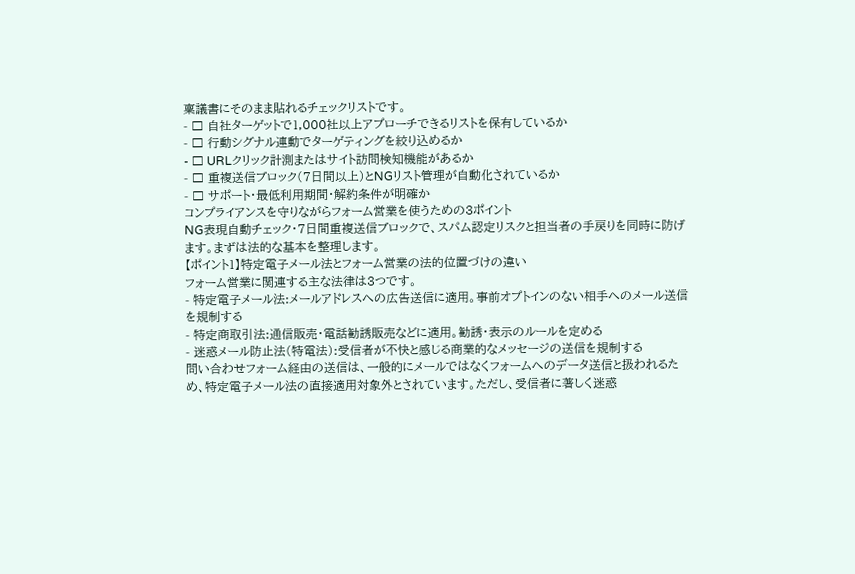稟議書にそのまま貼れるチェックリストです。
- □ 自社ターゲットで1,000社以上アプローチできるリストを保有しているか
- □ 行動シグナル連動でターゲティングを絞り込めるか
- □ URLクリック計測またはサイト訪問検知機能があるか
- □ 重複送信ブロック(7日間以上)とNGリスト管理が自動化されているか
- □ サポート・最低利用期間・解約条件が明確か
コンプライアンスを守りながらフォーム営業を使うための3ポイント
NG表現自動チェック・7日間重複送信ブロックで、スパム認定リスクと担当者の手戻りを同時に防げます。まずは法的な基本を整理します。
【ポイント1】特定電子メール法とフォーム営業の法的位置づけの違い
フォーム営業に関連する主な法律は3つです。
- 特定電子メール法:メールアドレスへの広告送信に適用。事前オプトインのない相手へのメール送信を規制する
- 特定商取引法:通信販売・電話勧誘販売などに適用。勧誘・表示のルールを定める
- 迷惑メール防止法(特電法):受信者が不快と感じる商業的なメッセージの送信を規制する
問い合わせフォーム経由の送信は、一般的にメールではなくフォームへのデータ送信と扱われるため、特定電子メール法の直接適用対象外とされています。ただし、受信者に著しく迷惑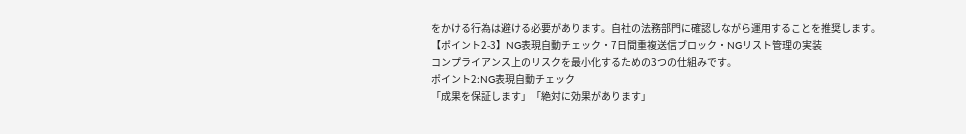をかける行為は避ける必要があります。自社の法務部門に確認しながら運用することを推奨します。
【ポイント2-3】NG表現自動チェック・7日間重複送信ブロック・NGリスト管理の実装
コンプライアンス上のリスクを最小化するための3つの仕組みです。
ポイント2:NG表現自動チェック
「成果を保証します」「絶対に効果があります」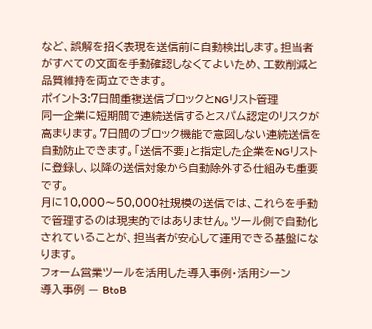など、誤解を招く表現を送信前に自動検出します。担当者がすべての文面を手動確認しなくてよいため、工数削減と品質維持を両立できます。
ポイント3:7日間重複送信ブロックとNGリスト管理
同一企業に短期間で連続送信するとスパム認定のリスクが高まります。7日間のブロック機能で意図しない連続送信を自動防止できます。「送信不要」と指定した企業をNGリストに登録し、以降の送信対象から自動除外する仕組みも重要です。
月に10,000〜50,000社規模の送信では、これらを手動で管理するのは現実的ではありません。ツール側で自動化されていることが、担当者が安心して運用できる基盤になります。
フォーム営業ツールを活用した導入事例・活用シーン
導入事例 — BtoB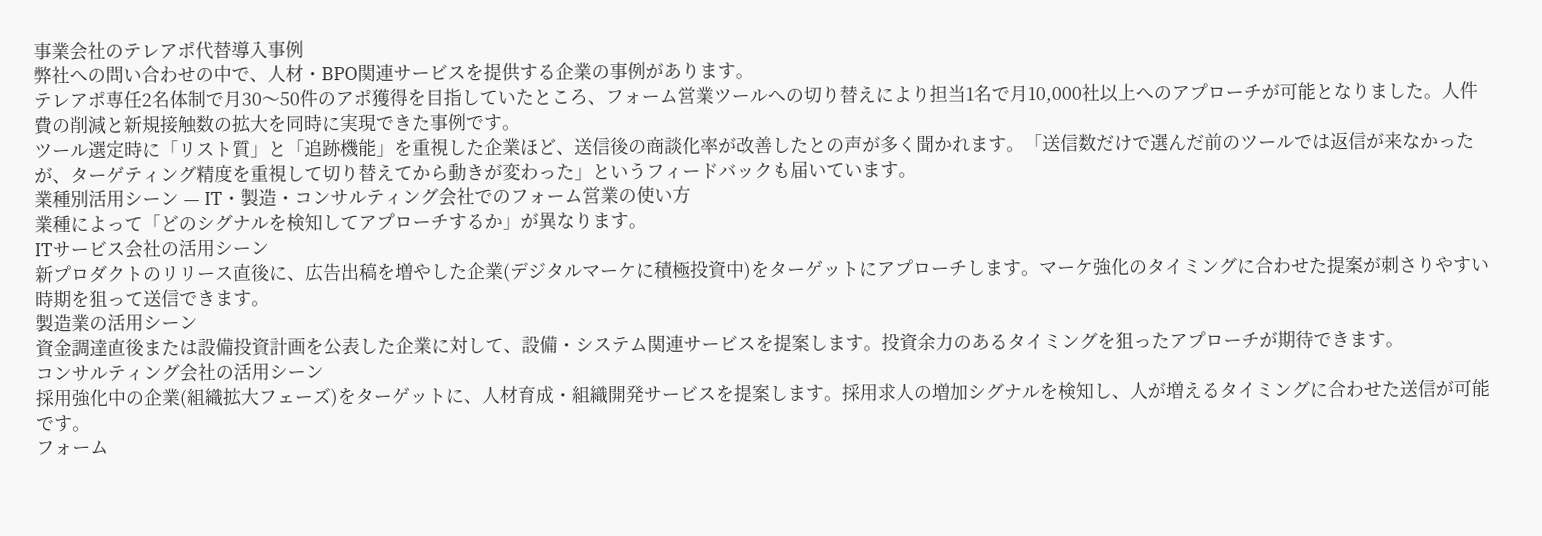事業会社のテレアポ代替導入事例
弊社への問い合わせの中で、人材・BPO関連サービスを提供する企業の事例があります。
テレアポ専任2名体制で月30〜50件のアポ獲得を目指していたところ、フォーム営業ツールへの切り替えにより担当1名で月10,000社以上へのアプローチが可能となりました。人件費の削減と新規接触数の拡大を同時に実現できた事例です。
ツール選定時に「リスト質」と「追跡機能」を重視した企業ほど、送信後の商談化率が改善したとの声が多く聞かれます。「送信数だけで選んだ前のツールでは返信が来なかったが、ターゲティング精度を重視して切り替えてから動きが変わった」というフィードバックも届いています。
業種別活用シーン — IT・製造・コンサルティング会社でのフォーム営業の使い方
業種によって「どのシグナルを検知してアプローチするか」が異なります。
ITサービス会社の活用シーン
新プロダクトのリリース直後に、広告出稿を増やした企業(デジタルマーケに積極投資中)をターゲットにアプローチします。マーケ強化のタイミングに合わせた提案が刺さりやすい時期を狙って送信できます。
製造業の活用シーン
資金調達直後または設備投資計画を公表した企業に対して、設備・システム関連サービスを提案します。投資余力のあるタイミングを狙ったアプローチが期待できます。
コンサルティング会社の活用シーン
採用強化中の企業(組織拡大フェーズ)をターゲットに、人材育成・組織開発サービスを提案します。採用求人の増加シグナルを検知し、人が増えるタイミングに合わせた送信が可能です。
フォーム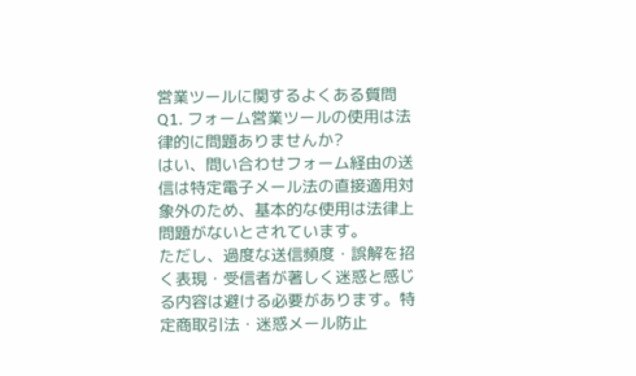営業ツールに関するよくある質問
Q1. フォーム営業ツールの使用は法律的に問題ありませんか?
はい、問い合わせフォーム経由の送信は特定電子メール法の直接適用対象外のため、基本的な使用は法律上問題がないとされています。
ただし、過度な送信頻度・誤解を招く表現・受信者が著しく迷惑と感じる内容は避ける必要があります。特定商取引法・迷惑メール防止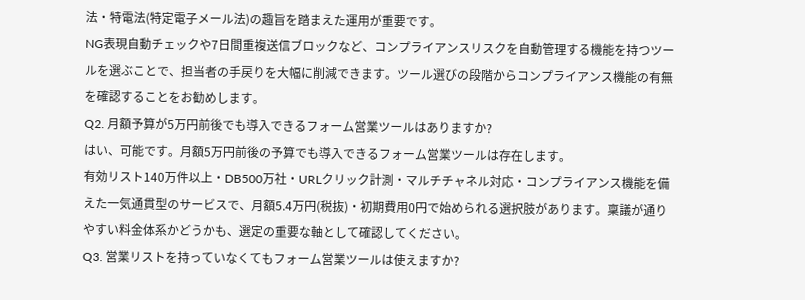法・特電法(特定電子メール法)の趣旨を踏まえた運用が重要です。
NG表現自動チェックや7日間重複送信ブロックなど、コンプライアンスリスクを自動管理する機能を持つツールを選ぶことで、担当者の手戻りを大幅に削減できます。ツール選びの段階からコンプライアンス機能の有無を確認することをお勧めします。
Q2. 月額予算が5万円前後でも導入できるフォーム営業ツールはありますか?
はい、可能です。月額5万円前後の予算でも導入できるフォーム営業ツールは存在します。
有効リスト140万件以上・DB500万社・URLクリック計測・マルチチャネル対応・コンプライアンス機能を備えた一気通貫型のサービスで、月額5.4万円(税抜)・初期費用0円で始められる選択肢があります。稟議が通りやすい料金体系かどうかも、選定の重要な軸として確認してください。
Q3. 営業リストを持っていなくてもフォーム営業ツールは使えますか?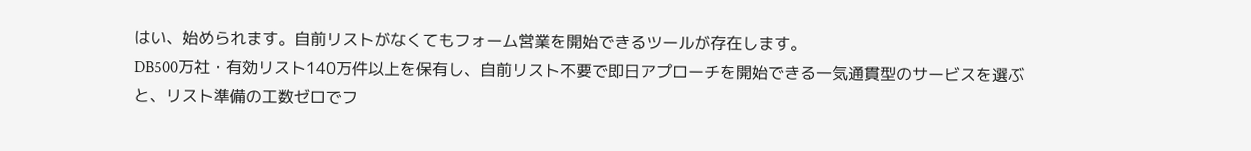はい、始められます。自前リストがなくてもフォーム営業を開始できるツールが存在します。
DB500万社・有効リスト140万件以上を保有し、自前リスト不要で即日アプローチを開始できる一気通貫型のサービスを選ぶと、リスト準備の工数ゼロでフ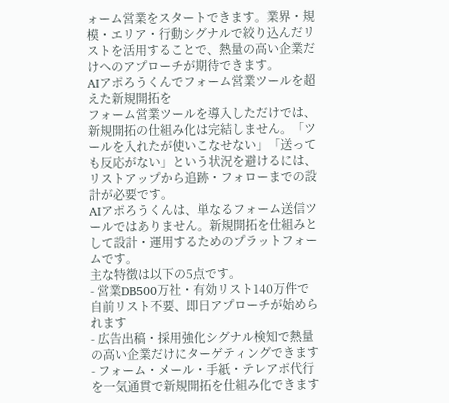ォーム営業をスタートできます。業界・規模・エリア・行動シグナルで絞り込んだリストを活用することで、熱量の高い企業だけへのアプローチが期待できます。
AIアポろうくんでフォーム営業ツールを超えた新規開拓を
フォーム営業ツールを導入しただけでは、新規開拓の仕組み化は完結しません。「ツールを入れたが使いこなせない」「送っても反応がない」という状況を避けるには、リストアップから追跡・フォローまでの設計が必要です。
AIアポろうくんは、単なるフォーム送信ツールではありません。新規開拓を仕組みとして設計・運用するためのプラットフォームです。
主な特徴は以下の5点です。
- 営業DB500万社・有効リスト140万件で自前リスト不要、即日アプローチが始められます
- 広告出稿・採用強化シグナル検知で熱量の高い企業だけにターゲティングできます
- フォーム・メール・手紙・テレアポ代行を一気通貫で新規開拓を仕組み化できます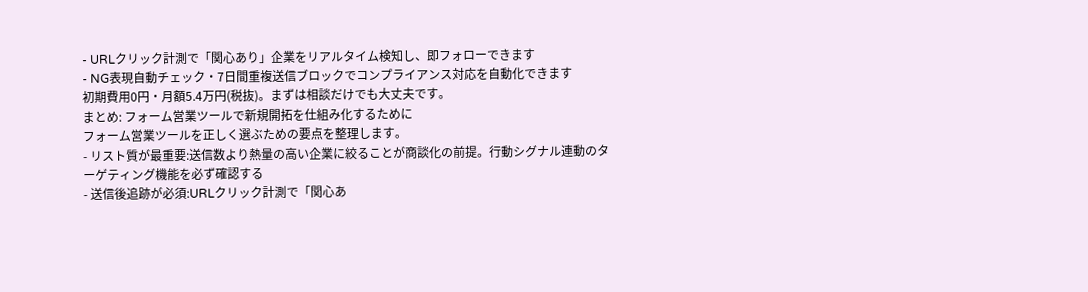- URLクリック計測で「関心あり」企業をリアルタイム検知し、即フォローできます
- NG表現自動チェック・7日間重複送信ブロックでコンプライアンス対応を自動化できます
初期費用0円・月額5.4万円(税抜)。まずは相談だけでも大丈夫です。
まとめ: フォーム営業ツールで新規開拓を仕組み化するために
フォーム営業ツールを正しく選ぶための要点を整理します。
- リスト質が最重要:送信数より熱量の高い企業に絞ることが商談化の前提。行動シグナル連動のターゲティング機能を必ず確認する
- 送信後追跡が必須:URLクリック計測で「関心あ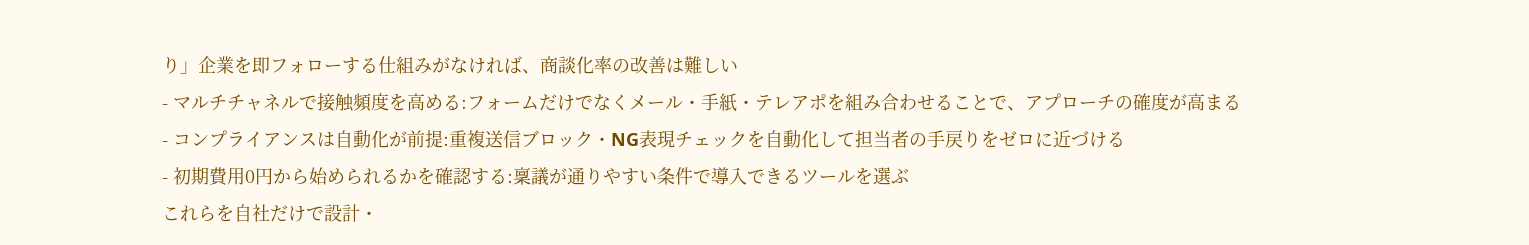り」企業を即フォローする仕組みがなければ、商談化率の改善は難しい
- マルチチャネルで接触頻度を高める:フォームだけでなくメール・手紙・テレアポを組み合わせることで、アプローチの確度が高まる
- コンプライアンスは自動化が前提:重複送信ブロック・NG表現チェックを自動化して担当者の手戻りをゼロに近づける
- 初期費用0円から始められるかを確認する:稟議が通りやすい条件で導入できるツールを選ぶ
これらを自社だけで設計・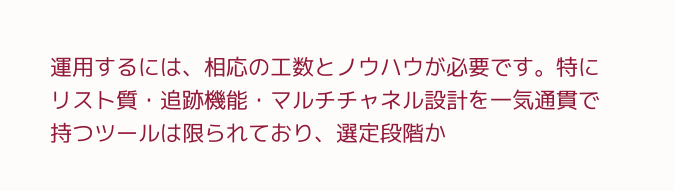運用するには、相応の工数とノウハウが必要です。特にリスト質・追跡機能・マルチチャネル設計を一気通貫で持つツールは限られており、選定段階か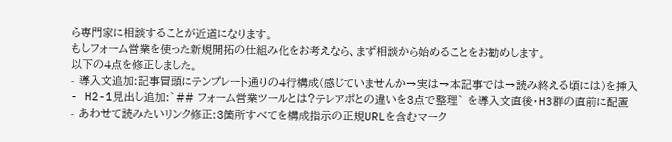ら専門家に相談することが近道になります。
もしフォーム営業を使った新規開拓の仕組み化をお考えなら、まず相談から始めることをお勧めします。
以下の4点を修正しました。
- 導入文追加:記事冒頭にテンプレート通りの4行構成(感じていませんか→実は→本記事では→読み終える頃には)を挿入
- H2-1見出し追加:`## フォーム営業ツールとは?テレアポとの違いを3点で整理` を導入文直後・H3群の直前に配置
- あわせて読みたいリンク修正:3箇所すべてを構成指示の正規URLを含むマーク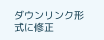ダウンリンク形式に修正